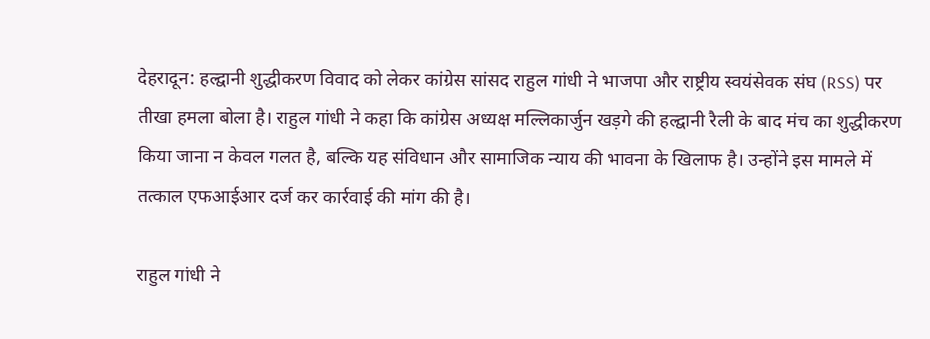देहरादून: हल्द्वानी शुद्धीकरण विवाद को लेकर कांग्रेस सांसद राहुल गांधी ने भाजपा और राष्ट्रीय स्वयंसेवक संघ (RSS) पर तीखा हमला बोला है। राहुल गांधी ने कहा कि कांग्रेस अध्यक्ष मल्लिकार्जुन खड़गे की हल्द्वानी रैली के बाद मंच का शुद्धीकरण किया जाना न केवल गलत है, बल्कि यह संविधान और सामाजिक न्याय की भावना के खिलाफ है। उन्होंने इस मामले में तत्काल एफआईआर दर्ज कर कार्रवाई की मांग की है।

राहुल गांधी ने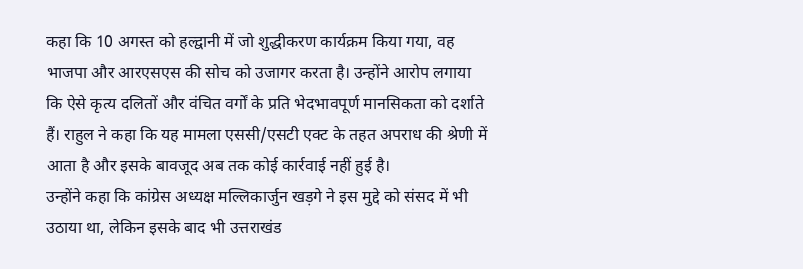कहा कि 10 अगस्त को हल्द्वानी में जो शुद्धीकरण कार्यक्रम किया गया, वह भाजपा और आरएसएस की सोच को उजागर करता है। उन्होंने आरोप लगाया कि ऐसे कृत्य दलितों और वंचित वर्गों के प्रति भेदभावपूर्ण मानसिकता को दर्शाते हैं। राहुल ने कहा कि यह मामला एससी/एसटी एक्ट के तहत अपराध की श्रेणी में आता है और इसके बावजूद अब तक कोई कार्रवाई नहीं हुई है।
उन्होंने कहा कि कांग्रेस अध्यक्ष मल्लिकार्जुन खड़गे ने इस मुद्दे को संसद में भी उठाया था, लेकिन इसके बाद भी उत्तराखंड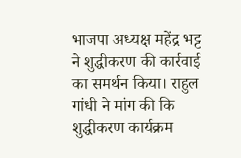भाजपा अध्यक्ष महेंद्र भट्ट ने शुद्धीकरण की कार्रवाई का समर्थन किया। राहुल गांधी ने मांग की कि शुद्धीकरण कार्यक्रम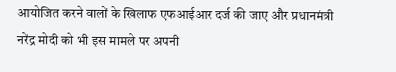आयोजित करने वालों के खिलाफ एफआईआर दर्ज की जाए और प्रधानमंत्री नरेंद्र मोदी को भी इस मामले पर अपनी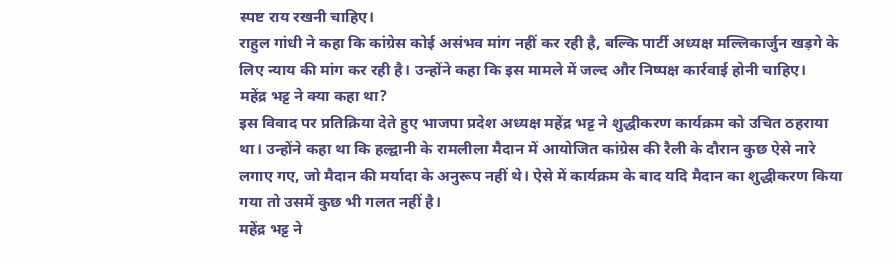स्पष्ट राय रखनी चाहिए।
राहुल गांधी ने कहा कि कांग्रेस कोई असंभव मांग नहीं कर रही है, बल्कि पार्टी अध्यक्ष मल्लिकार्जुन खड़गे के लिए न्याय की मांग कर रही है। उन्होंने कहा कि इस मामले में जल्द और निष्पक्ष कार्रवाई होनी चाहिए।
महेंद्र भट्ट ने क्या कहा था?
इस विवाद पर प्रतिक्रिया देते हुए भाजपा प्रदेश अध्यक्ष महेंद्र भट्ट ने शुद्धीकरण कार्यक्रम को उचित ठहराया था। उन्होंने कहा था कि हल्द्वानी के रामलीला मैदान में आयोजित कांग्रेस की रैली के दौरान कुछ ऐसे नारे लगाए गए, जो मैदान की मर्यादा के अनुरूप नहीं थे। ऐसे में कार्यक्रम के बाद यदि मैदान का शुद्धीकरण किया गया तो उसमें कुछ भी गलत नहीं है।
महेंद्र भट्ट ने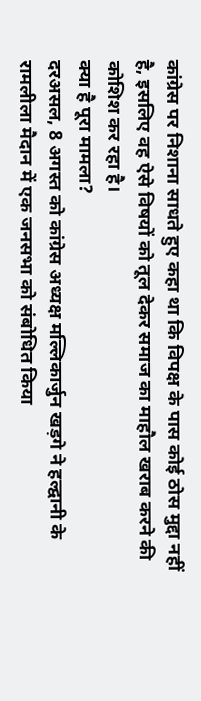कांग्रेस पर निशाना साधते हुए कहा था कि विपक्ष के पास कोई ठोस मुद्दा नहीं है, इसलिए वह ऐसे विषयों को तूल देकर समाज का माहौल खराब करने की कोशिश कर रहा है।
क्या है पूरा मामला?
दरअसल, 8 अगस्त को कांग्रेस अध्यक्ष मल्लिकार्जुन खड़गे ने हल्द्वानी के रामलीला मैदान में एक जनसभा को संबोधित किया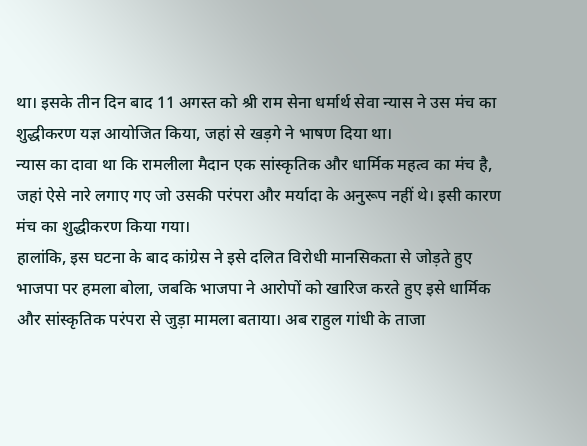था। इसके तीन दिन बाद 11 अगस्त को श्री राम सेना धर्मार्थ सेवा न्यास ने उस मंच का शुद्धीकरण यज्ञ आयोजित किया, जहां से खड़गे ने भाषण दिया था।
न्यास का दावा था कि रामलीला मैदान एक सांस्कृतिक और धार्मिक महत्व का मंच है, जहां ऐसे नारे लगाए गए जो उसकी परंपरा और मर्यादा के अनुरूप नहीं थे। इसी कारण मंच का शुद्धीकरण किया गया।
हालांकि, इस घटना के बाद कांग्रेस ने इसे दलित विरोधी मानसिकता से जोड़ते हुए भाजपा पर हमला बोला, जबकि भाजपा ने आरोपों को खारिज करते हुए इसे धार्मिक और सांस्कृतिक परंपरा से जुड़ा मामला बताया। अब राहुल गांधी के ताजा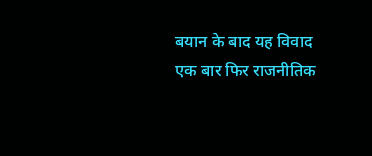बयान के बाद यह विवाद एक बार फिर राजनीतिक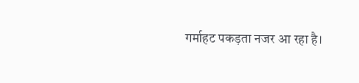गर्माहट पकड़ता नजर आ रहा है।